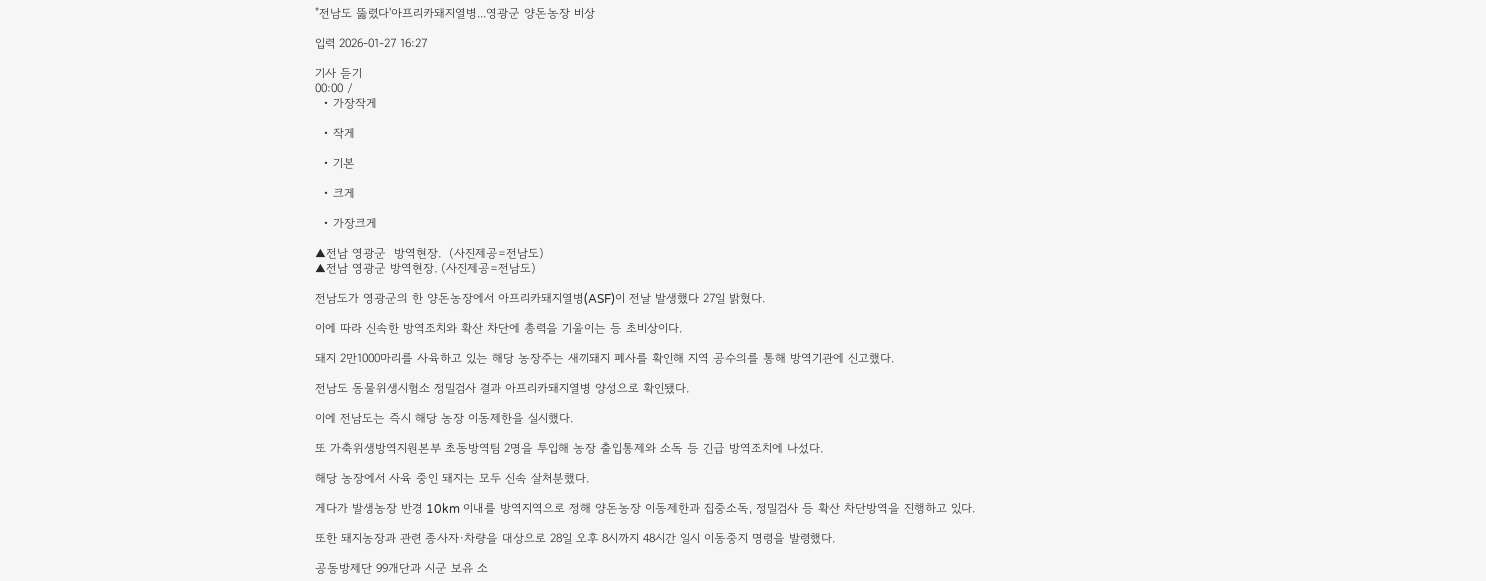"전남도 뚫렸다'아프리카돼지열병...영광군 양돈농장 비상

입력 2026-01-27 16:27

기사 듣기
00:00 /
  • 가장작게

  • 작게

  • 기본

  • 크게

  • 가장크게

▲전남 영광군  방역현장.  (사진제공=전남도)
▲전남 영광군 방역현장. (사진제공=전남도)

전남도가 영광군의 한 양돈농장에서 아프리카돼지열병(ASF)이 전날 발생했다 27일 밝혔다.

이에 따라 신속한 방역조치와 확산 차단에 총력을 기울이는 등 초비상이다.

돼지 2만1000마리를 사육하고 있는 해당 농장주는 새끼돼지 폐사를 확인해 지역 공수의를 통해 방역기관에 신고했다.

전남도 동물위생시험소 정밀검사 결과 아프리카돼지열병 양성으로 확인됐다.

이에 전남도는 즉시 해당 농장 이동제한을 실시했다.

또 가축위생방역지원본부 초동방역팀 2명을 투입해 농장 출입통제와 소독 등 긴급 방역조치에 나섰다.

해당 농장에서 사육 중인 돼지는 모두 신속 살처분했다.

게다가 발생농장 반경 10km 이내를 방역지역으로 정해 양돈농장 이동제한과 집중소독, 정밀검사 등 확산 차단방역을 진행하고 있다.

또한 돼지농장과 관련 종사자·차량을 대상으로 28일 오후 8시까지 48시간 일시 이동중지 명령을 발령했다.

공동방제단 99개단과 시군 보유 소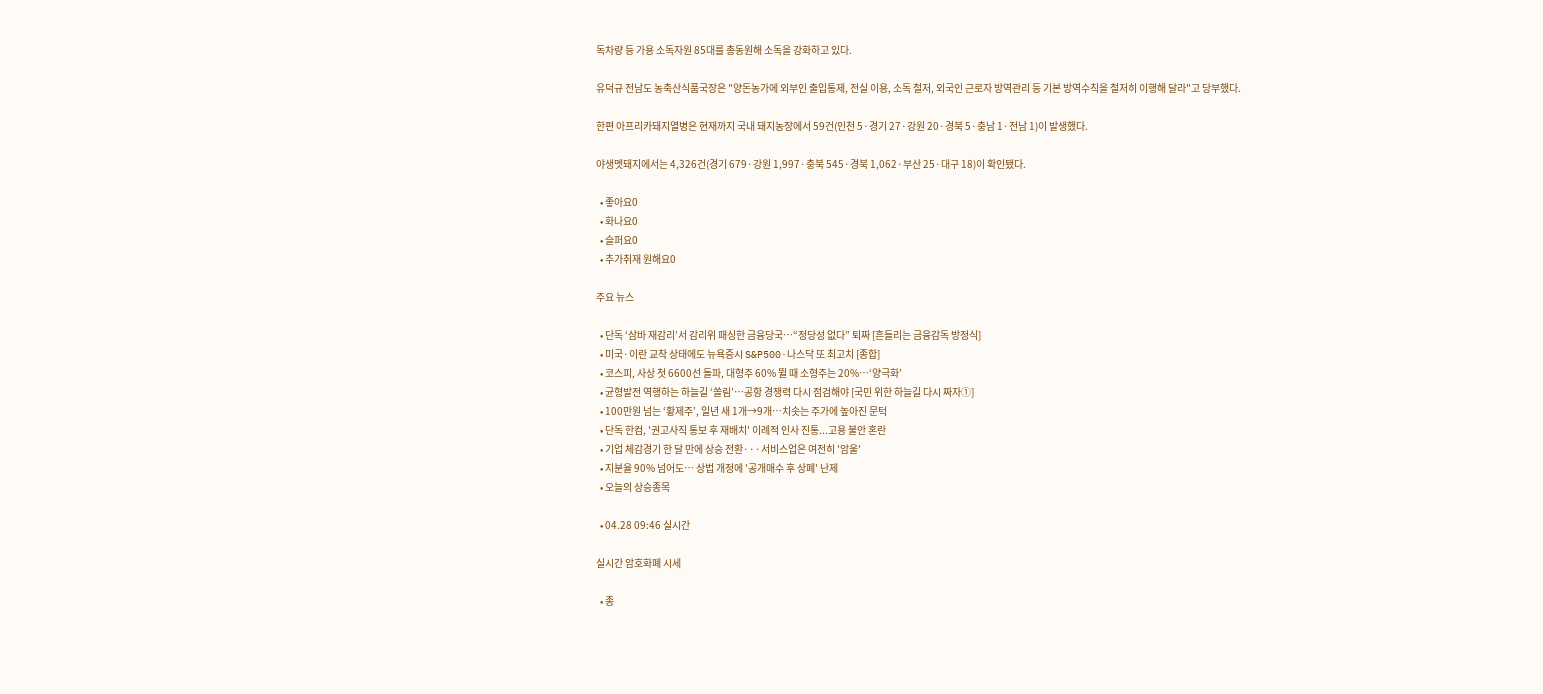독차량 등 가용 소독자원 85대를 총동원해 소독을 강화하고 있다.

유덕규 전남도 농축산식품국장은 "양돈농가에 외부인 출입통제, 전실 이용, 소독 철저, 외국인 근로자 방역관리 등 기본 방역수칙을 철저히 이행해 달라"고 당부했다.

한편 아프리카돼지열병은 현재까지 국내 돼지농장에서 59건(인천 5·경기 27·강원 20·경북 5·충남 1·전남 1)이 발생했다.

야생멧돼지에서는 4,326건(경기 679·강원 1,997·충북 545·경북 1,062·부산 25·대구 18)이 확인됐다.

  • 좋아요0
  • 화나요0
  • 슬퍼요0
  • 추가취재 원해요0

주요 뉴스

  • 단독 ‘삼바 재감리’서 감리위 패싱한 금융당국⋯“정당성 없다” 퇴짜 [흔들리는 금융감독 방정식]
  • 미국·이란 교착 상태에도 뉴욕증시 S&P500·나스닥 또 최고치 [종합]
  • 코스피, 사상 첫 6600선 돌파, 대형주 60% 뛸 때 소형주는 20%…‘양극화’
  • 균형발전 역행하는 하늘길 ‘쏠림’…공항 경쟁력 다시 점검해야 [국민 위한 하늘길 다시 짜자①]
  • 100만원 넘는 ‘황제주’, 일년 새 1개→9개⋯치솟는 주가에 높아진 문턱
  • 단독 한컴, '권고사직 통보 후 재배치' 이례적 인사 진통...고용 불안 혼란
  • 기업 체감경기 한 달 만에 상승 전환···서비스업은 여전히 '암울'
  • 지분율 90% 넘어도… 상법 개정에 '공개매수 후 상폐' 난제
  • 오늘의 상승종목

  • 04.28 09:46 실시간

실시간 암호화폐 시세

  • 종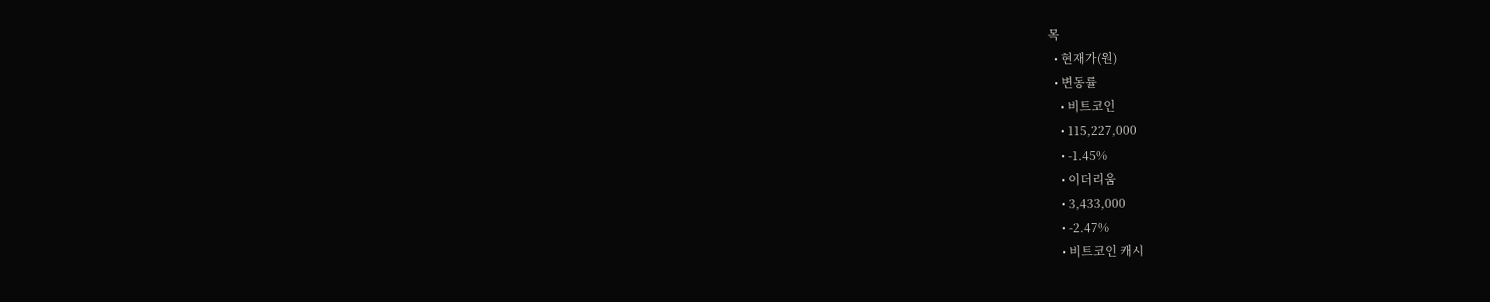목
  • 현재가(원)
  • 변동률
    • 비트코인
    • 115,227,000
    • -1.45%
    • 이더리움
    • 3,433,000
    • -2.47%
    • 비트코인 캐시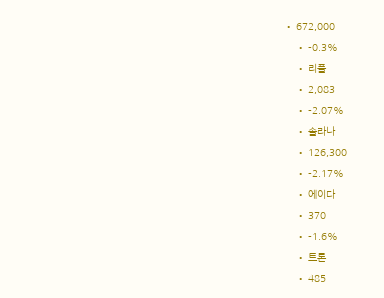• 672,000
    • -0.3%
    • 리플
    • 2,083
    • -2.07%
    • 솔라나
    • 126,300
    • -2.17%
    • 에이다
    • 370
    • -1.6%
    • 트론
    • 485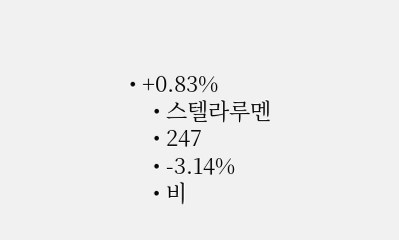• +0.83%
    • 스텔라루멘
    • 247
    • -3.14%
    • 비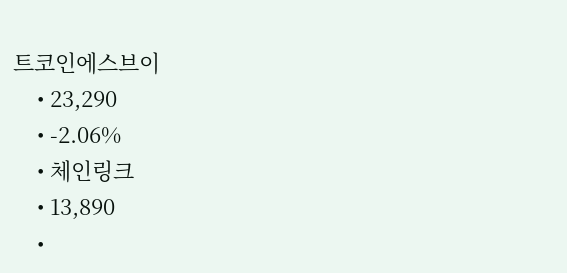트코인에스브이
    • 23,290
    • -2.06%
    • 체인링크
    • 13,890
    •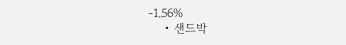-1.56%
    • 샌드박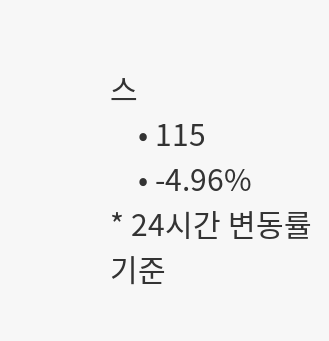스
    • 115
    • -4.96%
* 24시간 변동률 기준